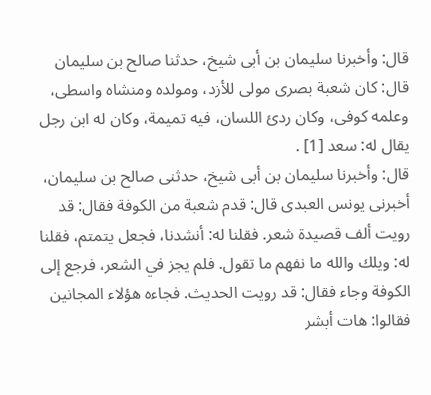قال: وأخبرنا سليمان بن أبى شيخ، حدثنا صالح بن سليمان قال: كان شعبة بصرى مولى للأزد، ومولده ومنشاه واسطى، وعلمه كوفى، وكان ردئ اللسان، فيه تميمة، وكان له ابن رجل يقال له: سعد [1] .
قال: وأخبرنا سليمان بن أبى شيخ، حدثنى صالح بن سليمان، أخبرنى يونس العبدى قال: قدم شعبة من الكوفة فقال: قد رويت ألف قصيدة شعر. فقلنا له: أنشدنا، فجعل يتمتم، فقلنا له: ويلك والله ما نفهم ما تقول. فلم يجز في الشعر، فرجع إلى الكوفة وجاء فقال: قد رويت الحديث. فجاءه هؤلاء المجانين فقالوا: هات أبشر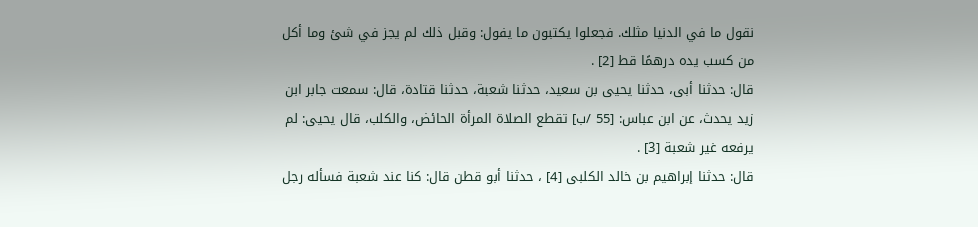نقول ما في الدنيا مثلك. فجعلوا يكتبون ما يفول: وقبل ذلك لم يجز في شئ وما أكل من كسب يده درهمًا قط [2] .
قال: حدثنا أبى، حدثنا يحيى بن سعيد، حدثنا شعبة، حدثنا قتادة، قال: سمعت جابر ابن زيد يحدث، عن ابن عباس: [55 /ب] تقطع الصلاة المرأة الحائض، والكلب، قال يحيى: لم يرفعه غير شعبة [3] .
قال: حدثنا إبراهيم بن خالد الكلبى [4] ، حدثنا أبو قطن قال: كنا عند شعبة فسأله رجل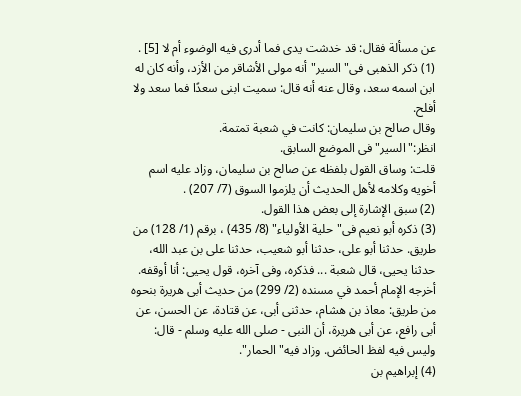عن مسألة فقال: قد خدشت يدى فما أدرى فيه الوضوء أم لا [5] .
(1) ذكر الذهبى فى"السير"أنه مولى الأشاقر من الأزد، وأنه كان له ابن اسمه سعد، وقال عنه أنه قال: سميت ابنى سعدًا فما سعد ولا أفلح.
وقال صالح بن سليمان: كانت في شعبة تمتمة.
انظر:"السير"فى الموضع السابق.
قلت: وساق القول بلفظه عن صالح بن سليمان، وزاد عليه اسم أخويه وكلامه لأهل الحديث أن يلزموا السوق (7/ 207) .
(2) سبق الإشارة إلى بعض هذا القول.
(3) ذكره أبو نعيم فى"حلية الأولياء" (8/ 435) ، برقم (1/ 128) من طريق. حدثنا أبو على، حدثنا أبو شعيب، حدثنا على بن عبد الله، حدثنا يحيى، قال شعبة ... فذكره، وفى آخره، قول يحيى: أنا أوقفه.
أخرجه الإمام أحمد في مسنده (2/ 299) من حديث أبى هريرة بنحوه من طريق: معاذ بن هشام، حدثنى أبى، عن قتادة، عن الحسن، عن أبى رافع، عن أبى هريرة، أن النبى - صلى الله عليه وسلم - قال: وليس فيه لفظ الحائض. وزاد فيه"الحمار".
(4) إبراهيم بن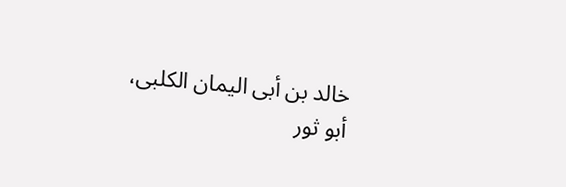خالد بن أبى اليمان الكلبى، أبو ثور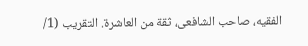الفقيه، صاحب الشافعى، ثقة من العاشرة. التقريب (1/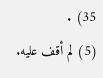35) .
(5) لم أقف عليه.